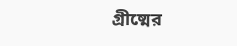গ্রীষ্মের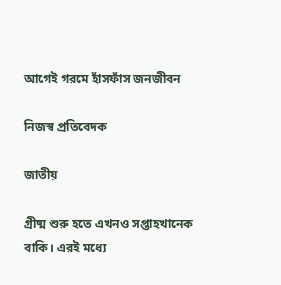আগেই গরমে হাঁসফাঁস জনজীবন

নিজস্ব প্রতিবেদক

জাতীয়

গ্রীষ্ম শুরু হতে এখনও সপ্তাহখানেক বাকি। এরই মধ্যে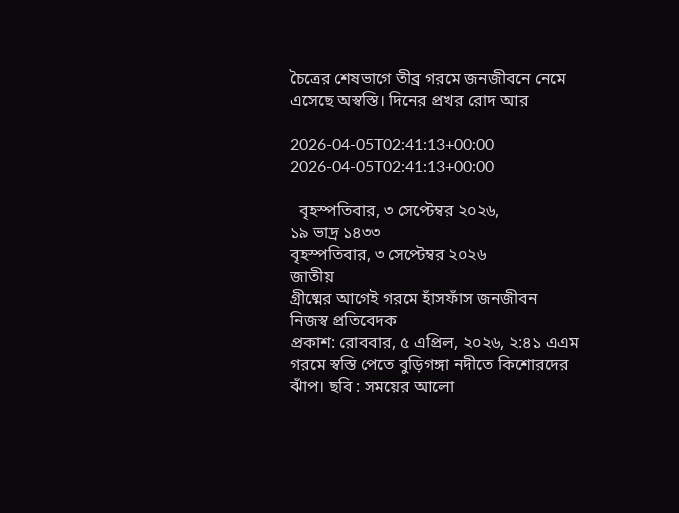চৈত্রের শেষভাগে তীব্র গরমে জনজীবনে নেমে এসেছে অস্বস্তি। দিনের প্রখর রোদ আর

2026-04-05T02:41:13+00:00
2026-04-05T02:41:13+00:00

  বৃহস্পতিবার, ৩ সেপ্টেম্বর ২০২৬,
১৯ ভাদ্র ১৪৩৩
বৃহস্পতিবার, ৩ সেপ্টেম্বর ২০২৬
জাতীয়
গ্রীষ্মের আগেই গরমে হাঁসফাঁস জনজীবন
নিজস্ব প্রতিবেদক
প্রকাশ: রোববার, ৫ এপ্রিল, ২০২৬, ২:৪১ এএম
গরমে স্বস্তি পেতে বুড়িগঙ্গা নদীতে কিশোরদের ঝাঁপ। ছবি : সময়ের আলো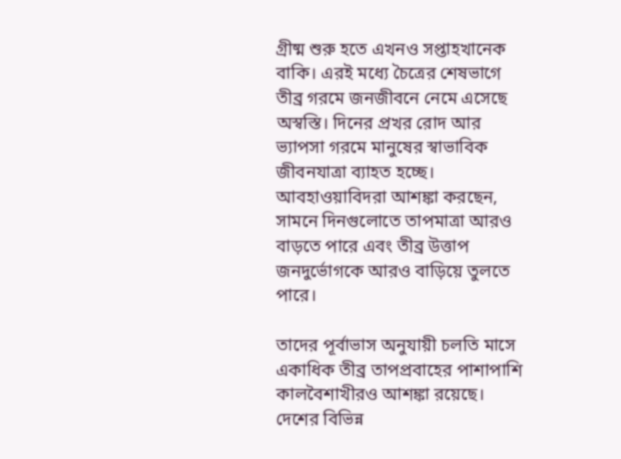গ্রীষ্ম শুরু হতে এখনও সপ্তাহখানেক বাকি। এরই মধ্যে চৈত্রের শেষভাগে তীব্র গরমে জনজীবনে নেমে এসেছে অস্বস্তি। দিনের প্রখর রোদ আর ভ্যাপসা গরমে মানুষের স্বাভাবিক জীবনযাত্রা ব্যাহত হচ্ছে। আবহাওয়াবিদরা আশঙ্কা করছেন, সামনে দিনগুলোতে তাপমাত্রা আরও বাড়তে পারে এবং তীব্র উত্তাপ জনদুর্ভোগকে আরও বাড়িয়ে তুলতে পারে।

তাদের পূর্বাভাস অনুযায়ী চলতি মাসে একাধিক তীব্র তাপপ্রবাহের পাশাপাশি কালবৈশাখীরও আশঙ্কা রয়েছে। দেশের বিভিন্ন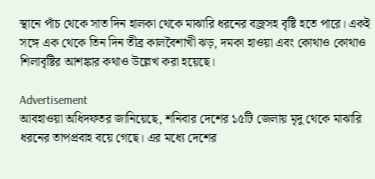স্থানে পাঁচ থেকে সাত দিন হালকা থেকে মাঝারি ধরনের বজ্রসহ বৃষ্টি হতে পারে। একই সঙ্গে এক থেকে তিন দিন তীব্র কালবৈশাখী ঝড়, দমকা হাওয়া এবং কোথাও কোথাও শিলাবৃষ্টির আশঙ্কার কথাও উল্লেখ করা হয়েছে।

Advertisement
আবহাওয়া অধিদফতর জানিয়েছে, শনিবার দেশের ১৫টি জেলায় মৃদু থেকে মাঝারি ধরনের তাপপ্রবাহ বয়ে গেছে। এর মধ্যে দেশের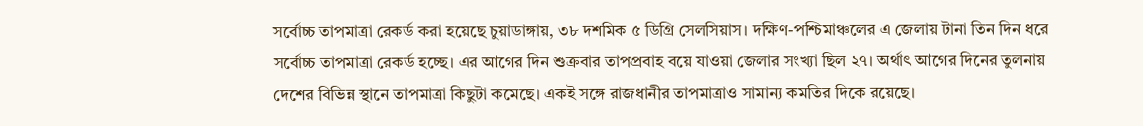সর্বোচ্চ তাপমাত্রা রেকর্ড করা হয়েছে চুয়াডাঙ্গায়, ৩৮ দশমিক ৫ ডিগ্রি সেলসিয়াস। দক্ষিণ-পশ্চিমাঞ্চলের এ জেলায় টানা তিন দিন ধরে সর্বোচ্চ তাপমাত্রা রেকর্ড হচ্ছে। এর আগের দিন শুক্রবার তাপপ্রবাহ বয়ে যাওয়া জেলার সংখ্যা ছিল ২৭। অর্থাৎ আগের দিনের তুলনায় দেশের বিভিন্ন স্থানে তাপমাত্রা কিছুটা কমেছে। একই সঙ্গে রাজধানীর তাপমাত্রাও সামান্য কমতির দিকে রয়েছে।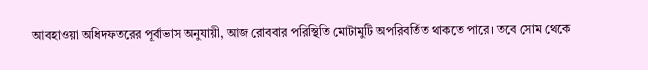আবহাওয়া অধিদফতরের পূর্বাভাস অনুযায়ী, আজ রোববার পরিস্থিতি মোটামুটি অপরিবর্তিত থাকতে পারে। তবে সোম থেকে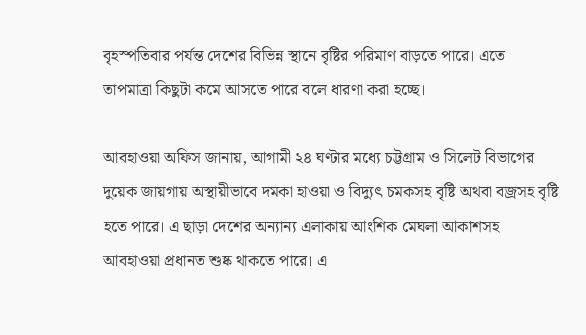বৃহস্পতিবার পর্যন্ত দেশের বিভিন্ন স্থানে বৃষ্টির পরিমাণ বাড়তে পারে। এতে তাপমাত্রা কিছুটা কমে আসতে পারে বলে ধারণা করা হচ্ছে।

আবহাওয়া অফিস জানায়, আগামী ২৪ ঘণ্টার মধ্যে চট্টগ্রাম ও সিলেট বিভাগের দুয়েক জায়গায় অস্থায়ীভাবে দমকা হাওয়া ও বিদ্যুৎ চমকসহ বৃষ্টি অথবা বজ্রসহ বৃষ্টি হতে পারে। এ ছাড়া দেশের অন্যান্য এলাকায় আংশিক মেঘলা আকাশসহ আবহাওয়া প্রধানত শুষ্ক থাকতে পারে। এ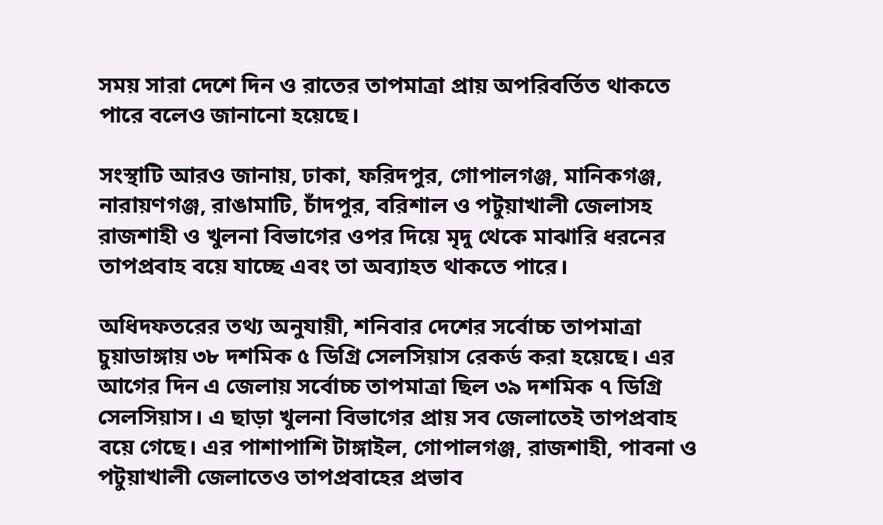সময় সারা দেশে দিন ও রাতের তাপমাত্রা প্রায় অপরিবর্তিত থাকতে পারে বলেও জানানো হয়েছে।

সংস্থাটি আরও জানায়, ঢাকা, ফরিদপুর, গোপালগঞ্জ, মানিকগঞ্জ, নারায়ণগঞ্জ, রাঙামাটি, চাঁদপুর, বরিশাল ও পটুয়াখালী জেলাসহ রাজশাহী ও খুলনা বিভাগের ওপর দিয়ে মৃদু থেকে মাঝারি ধরনের তাপপ্রবাহ বয়ে যাচ্ছে এবং তা অব্যাহত থাকতে পারে।

অধিদফতরের তথ্য অনুযায়ী, শনিবার দেশের সর্বোচ্চ তাপমাত্রা চুয়াডাঙ্গায় ৩৮ দশমিক ৫ ডিগ্রি সেলসিয়াস রেকর্ড করা হয়েছে। এর আগের দিন এ জেলায় সর্বোচ্চ তাপমাত্রা ছিল ৩৯ দশমিক ৭ ডিগ্রি সেলসিয়াস। এ ছাড়া খুলনা বিভাগের প্রায় সব জেলাতেই তাপপ্রবাহ বয়ে গেছে। এর পাশাপাশি টাঙ্গাইল, গোপালগঞ্জ, রাজশাহী, পাবনা ও পটুয়াখালী জেলাতেও তাপপ্রবাহের প্রভাব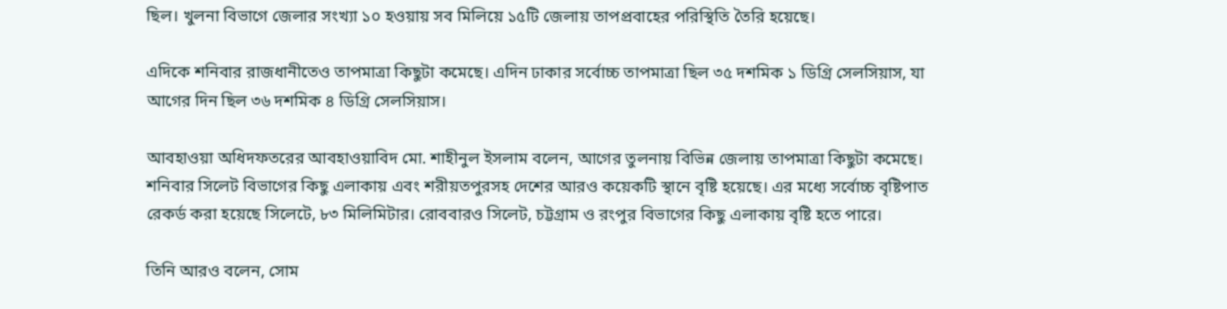ছিল। খুলনা বিভাগে জেলার সংখ্যা ১০ হওয়ায় সব মিলিয়ে ১৫টি জেলায় তাপপ্রবাহের পরিস্থিতি তৈরি হয়েছে।

এদিকে শনিবার রাজধানীতেও তাপমাত্রা কিছুটা কমেছে। এদিন ঢাকার সর্বোচ্চ তাপমাত্রা ছিল ৩৫ দশমিক ১ ডিগ্রি সেলসিয়াস, যা আগের দিন ছিল ৩৬ দশমিক ৪ ডিগ্রি সেলসিয়াস।

আবহাওয়া অধিদফতরের আবহাওয়াবিদ মো. শাহীনুল ইসলাম বলেন, আগের তুলনায় বিভিন্ন জেলায় তাপমাত্রা কিছুটা কমেছে। শনিবার সিলেট বিভাগের কিছু এলাকায় এবং শরীয়তপুরসহ দেশের আরও কয়েকটি স্থানে বৃষ্টি হয়েছে। এর মধ্যে সর্বোচ্চ বৃষ্টিপাত রেকর্ড করা হয়েছে সিলেটে, ৮৩ মিলিমিটার। রোববারও সিলেট, চট্টগ্রাম ও রংপুর বিভাগের কিছু এলাকায় বৃষ্টি হতে পারে।

তিনি আরও বলেন, সোম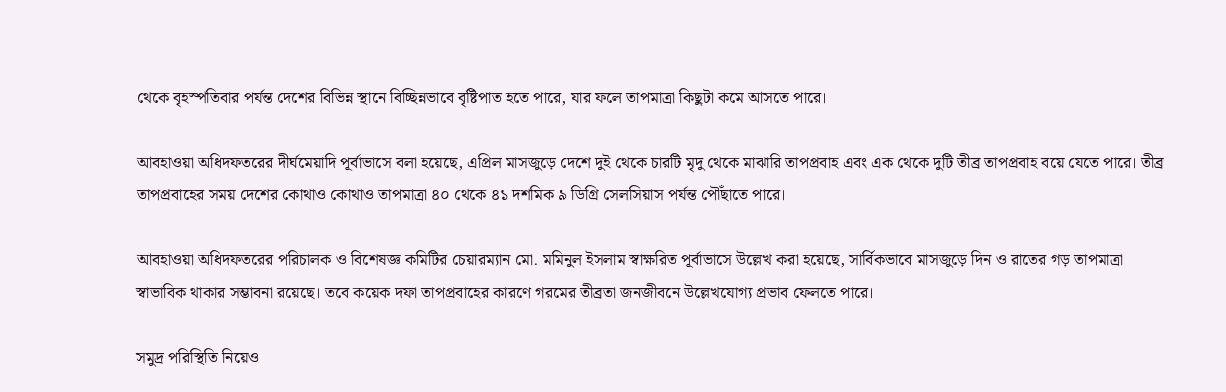থেকে বৃহস্পতিবার পর্যন্ত দেশের বিভিন্ন স্থানে বিচ্ছিন্নভাবে বৃষ্টিপাত হতে পারে, যার ফলে তাপমাত্রা কিছুটা কমে আসতে পারে।

আবহাওয়া অধিদফতরের দীর্ঘমেয়াদি পূর্বাভাসে বলা হয়েছে, এপ্রিল মাসজুড়ে দেশে দুই থেকে চারটি মৃদু থেকে মাঝারি তাপপ্রবাহ এবং এক থেকে দুটি তীব্র তাপপ্রবাহ বয়ে যেতে পারে। তীব্র তাপপ্রবাহের সময় দেশের কোথাও কোথাও তাপমাত্রা ৪০ থেকে ৪১ দশমিক ৯ ডিগ্রি সেলসিয়াস পর্যন্ত পৌঁছাতে পারে।

আবহাওয়া অধিদফতরের পরিচালক ও বিশেষজ্ঞ কমিটির চেয়ারম্যান মো. মমিনুল ইসলাম স্বাক্ষরিত পূর্বাভাসে উল্লেখ করা হয়েছে, সার্বিকভাবে মাসজুড়ে দিন ও রাতের গড় তাপমাত্রা স্বাভাবিক থাকার সম্ভাবনা রয়েছে। তবে কয়েক দফা তাপপ্রবাহের কারণে গরমের তীব্রতা জনজীবনে উল্লেখযোগ্য প্রভাব ফেলতে পারে।

সমুদ্র পরিস্থিতি নিয়েও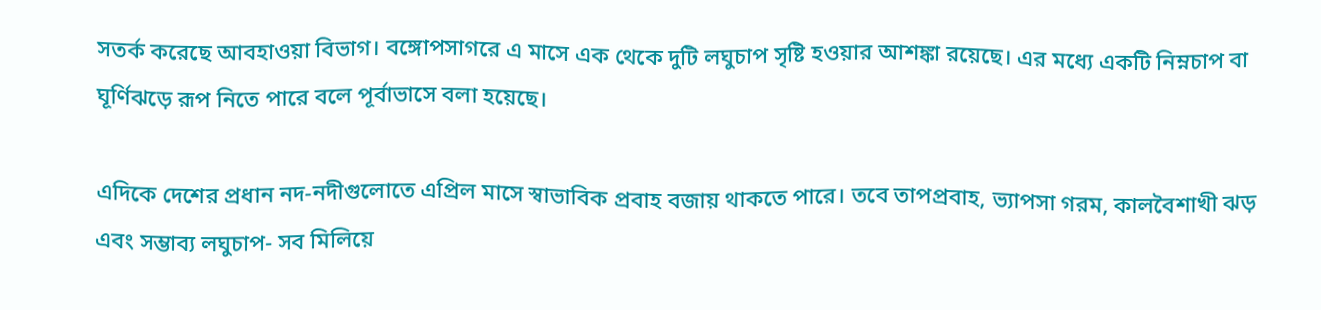সতর্ক করেছে আবহাওয়া বিভাগ। বঙ্গোপসাগরে এ মাসে এক থেকে দুটি লঘুচাপ সৃষ্টি হওয়ার আশঙ্কা রয়েছে। এর মধ্যে একটি নিম্নচাপ বা ঘূর্ণিঝড়ে রূপ নিতে পারে বলে পূর্বাভাসে বলা হয়েছে।

এদিকে দেশের প্রধান নদ-নদীগুলোতে এপ্রিল মাসে স্বাভাবিক প্রবাহ বজায় থাকতে পারে। তবে তাপপ্রবাহ, ভ্যাপসা গরম, কালবৈশাখী ঝড় এবং সম্ভাব্য লঘুচাপ- সব মিলিয়ে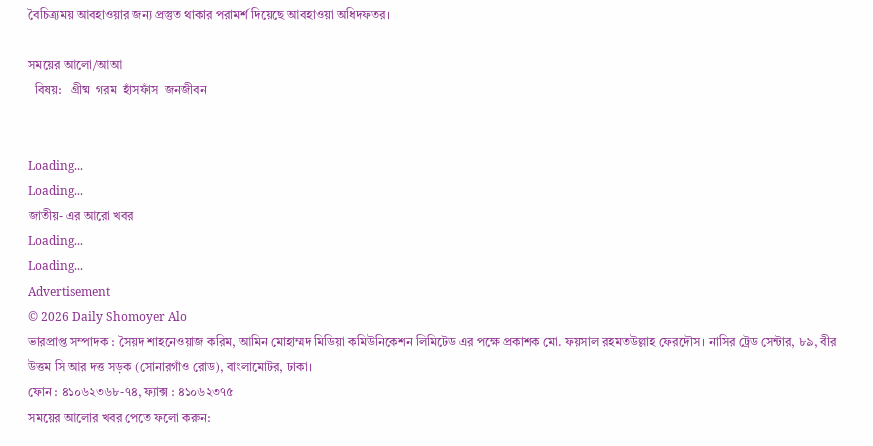বৈচিত্র্যময় আবহাওয়ার জন্য প্রস্তুত থাকার পরামর্শ দিয়েছে আবহাওয়া অধিদফতর।

সময়ের আলো/আআ
  বিষয়:   গ্রীষ্ম  গরম  হাঁসফাঁস  জনজীবন


Loading...
Loading...
জাতীয়- এর আরো খবর
Loading...
Loading...
Advertisement
© 2026 Daily Shomoyer Alo
ভারপ্রাপ্ত সম্পাদক : সৈয়দ শাহনেওয়াজ করিম, আমিন মোহাম্মদ মিডিয়া কমিউনিকেশন লিমিটেড এর পক্ষে প্রকাশক মো. ফয়সাল রহমতউল্লাহ ফেরদৌস। নাসির ট্রেড সেন্টার, ৮৯, বীর উত্তম সি আর দত্ত সড়ক (সোনারগাঁও রোড), বাংলামোটর, ঢাকা।
ফোন : ৪১০৬২৩৬৮-৭৪, ফ্যাক্স : ৪১০৬২৩৭৫
সময়ের আলোর খবর পেতে ফলো করুন: